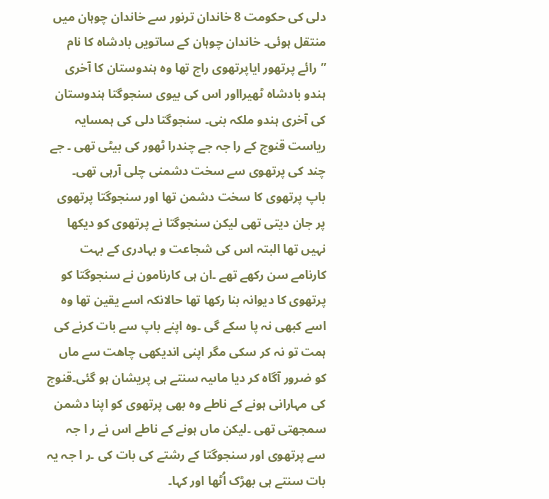دلی کی حکومت 8 خاندان ترنور سے خاندان چوہان میں منتقل ہوئی۔ خاندان چوہان کے ساتویں بادشاہ کا نام ”رائے پرتھور ایاپرتھوی راج تھا وہ ہندوستان کا آخری ہندو بادشاہ ٹھیرااور اس کی بیوی سنجوگتا ہندوستان کی آخری ہندو ملکہ بنی۔ سنجوگتا دلی کی ہمسایہ ریاست قنوج کے را جہ جے چندرا ٹھور کی بیٹی تھی ۔ جے چند کی پرتھوی سے سخت دشمنی چلی آرہی تھی۔
باپ پرتھوی کا سخت دشمن تھا اور سنجوگتا پرتھوی پر جان دیتی تھی لیکن سنجوگتا نے پرتھوی کو دیکھا نہیں تھا البتہ اس کی شجاعت و بہادری کے بہت کارنامے سن رکھے تھے ۔ان ہی کارنامون نے سنجوگتا کو پرتھوی کا دیوانہ بنا رکھا تھا حالانکہ اسے یقین تھا وہ اسے کبھی نہ پا سکے گی ۔وہ اپنے باپ سے بات کرنے کی ہمت تو نہ کر سکی مگر اپنی اندیکھی چاھت سے ماں کو ضرور آگاہ کر دیا ماںیہ سنتے ہی پریشان ہو گئی۔قنوج کی مہارانی ہونے کے ناطے وہ بھی پرتھوی کو اپنا دشمن سمجھتی تھی ۔لیکن ماں ہونے کے ناطے اس نے ر ا جہ سے پرتھوی اور سنجوگتا کے رشتے کی بات کی ۔ر ا جہ یہ بات سنتے ہی بھڑک اُٹھا اور کہا۔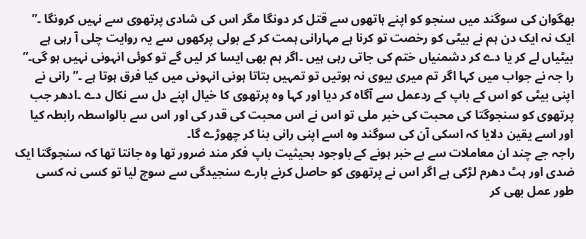بھگوان کی سوگند میں سنجو کو اپنے ہاتھوں سے قتل کر دونگا مگر اس کی شادی پرتھوی سے نہیں کرونگا ۔” ایک نہ ایک دن ہم نے بیٹی کو رخصت تو کرنا ہے مہارانی ہمت کر کے بولی پرکھوں سے یہ روایت چلی آ رہی ہے بیٹیاں لے کر یا دے کر دشمنیاں ختم کی جاتی رہی ہیں ۔اگر ہم بھی ایسا کر لیں گے تو کوئی انہونی نہیں ہو گی۔”
را جہ نے جواب میں کہا اگر تم میری بیوی نہ ہوتیں تو تمہیں بتاتا ہونی انہونی میں کیا فرق ہوتا ہے ۔” رانی نے اپنی بیٹی کو اس کے باپ کے ردعمل سے آگاہ کر دیا اور کہا وہ پرتھوی کا خیال اپنے دل سے نکال دے ۔ادھر جب پرتھوی کو سنجوگتا کی محبت کی خبر ملی تو اس نے اس محبت کی قدر کی اور اس سے بالواسطہ رابطہ کیا اور اسے یقین دلایا کہ اسکی آن کی سوگند وہ اسے اپنی رانی بنا کر چھوڑے گا۔
راجہ جے چند ان معاملات سے بے خبر ہونے کے باوجود بحیثیت باپ فکر مند ضرور تھا وہ جانتا تھا کہ سنجوگتا ایک ضدی اور ہٹ دھرم لڑکی ہے اگر اس نے پرتھوی کو حاصل کرنے بارے سنجیدگی سے سوچ لیا تو کسی نہ کسی طور عمل بھی کر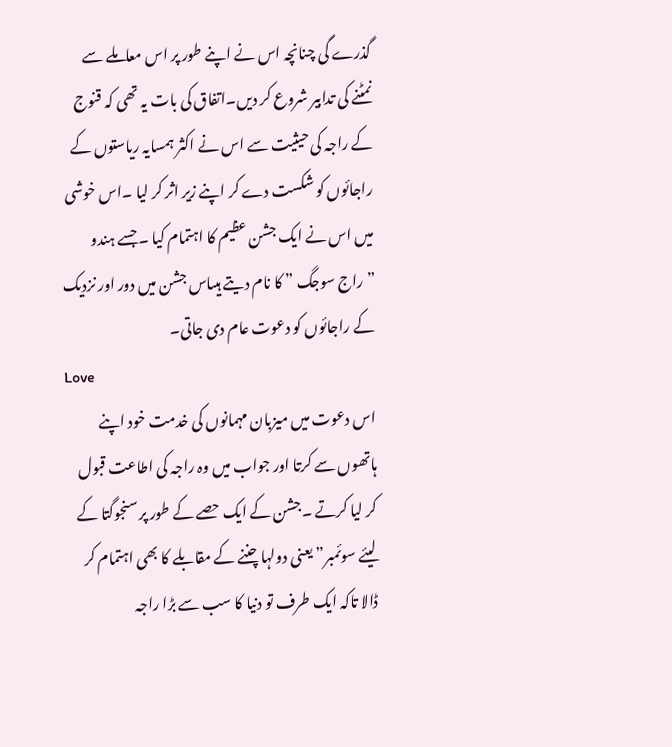گذرے گی چنانچہ اس نے اپنے طور پر اس معاملے سے نمٹنے کی تدابیر شروع کر دیں۔اتفاق کی بات یہ تھی کہ قنوج کے راجہ کی حیثیت سے اس نے اکثر ہمسایہ ریاستوں کے راجائوں کو شکست دے کر اپنے زیر اثر کر لیا ۔اس خوشی میں اس نے ایک جشن عظیم کا اہتمام کیا ۔جسے ہندو ”راج سوجگ ” کا نام دیتے ہیںاس جشن میں دور اور نزدیک کے راجائوں کو دعوت عام دی جاتی۔
Love
اس دعوت میں میزبان مہمانوں کی خدمت خود اپنے ہاتھوں سے کرتا اور جواب میں وہ راجہ کی اطاعت قبول کر لیا کرتے ۔جشن کے ایک حصے کے طور پر سنجوگتا کے لیئے سوئمبر” یعنی دولہا چننے کے مقابلے کا بھی اہتمام کر ڈالا تاکہ ایک طرف تو دنیا کا سب سے بڑا راجہ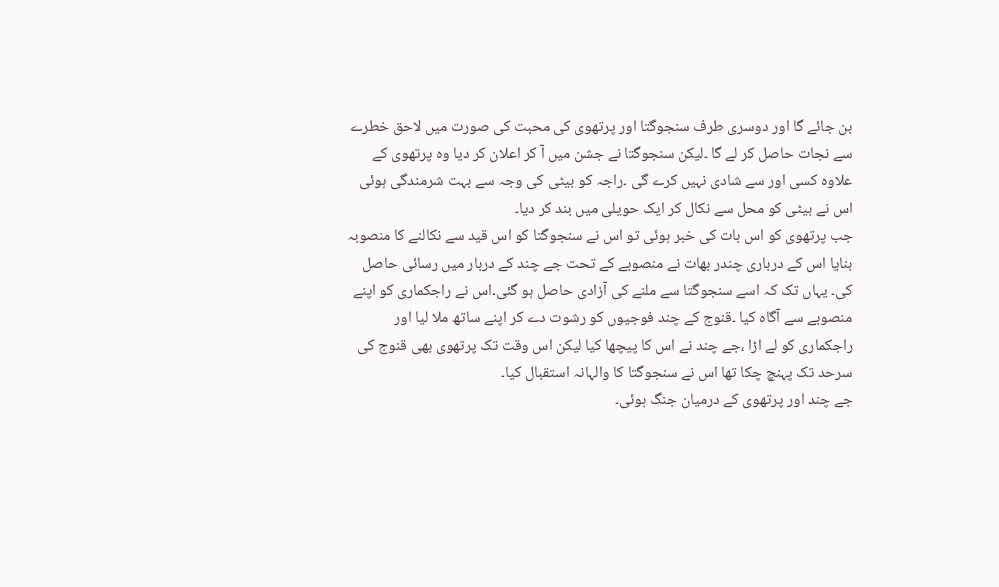بن جائے گا اور دوسری طرف سنجوگتا اور پرتھوی کی محبت کی صورت میں لاحق خطرے سے نجات حاصل کر لے گا ۔لیکن سنجوگتا نے جشن میں آ کر اعلان کر دیا وہ پرتھوی کے علاوہ کسی اور سے شادی نہیں کرے گی ۔راجہ کو بیٹی کی وجہ سے بہت شرمندگی ہوئی اس نے بیٹی کو محل سے نکال کر ایک حویلی میں بند کر دیا۔
جب پرتھوی کو اس بات کی خبر ہوئی تو اس نے سنجوگتا کو اس قید سے نکالنے کا منصوبہ بنایا اس کے درباری چندر بھات نے منصوبے کے تحت جے چند کے دربار میں رسائی حاصل کی۔ یہاں تک کہ اسے سنجوگتا سے ملنے کی آزادی حاصل ہو گئی۔اس نے راجکماری کو اپنے منصوبے سے آگاہ کیا ۔قنوج کے چند فوجیوں کو رشوت دے کر اپنے ساتھ ملا لیا اور راجکماری کو لے اڑا ،جے چند نے اس کا پیچھا کیا لیکن اس وقت تک پرتھوی بھی قنوج کی سرحد تک پہنچ چکا تھا اس نے سنجوگتا کا والہانہ استقبال کیا۔
جے چند اور پرتھوی کے درمیان جنگ ہوئی۔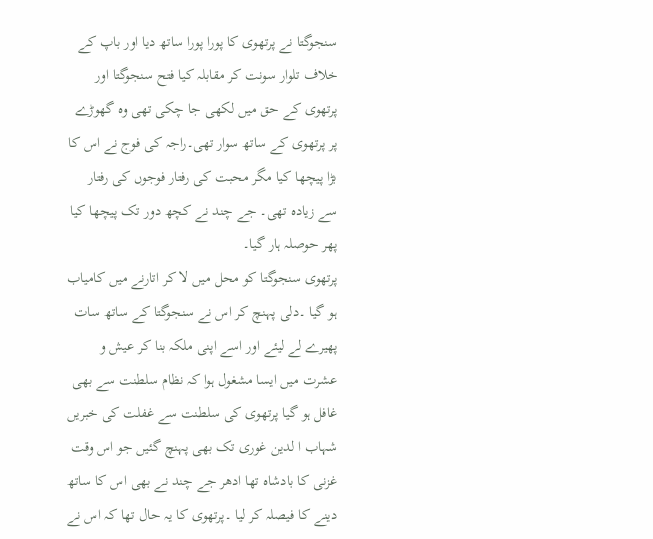سنجوگتا نے پرتھوی کا پورا پورا ساتھ دیا اور باپ کے خلاف تلوار سونت کر مقابلہ کیا فتح سنجوگتا اور پرتھوی کے حق میں لکھی جا چکی تھی وہ گھوڑے پر پرتھوی کے ساتھ سوار تھی۔راجہ کی فوج نے اس کا بڑا پیچھا کیا مگر محبت کی رفتار فوجوں کی رفتار سے زیادہ تھی۔ جے چند نے کچھ دور تک پیچھا کیا پھر حوصلہ ہار گیا۔
پرتھوی سنجوگتا کو محل میں لا کر اتارنے میں کامیاب ہو گیا ۔دلی پہنچ کر اس نے سنجوگتا کے ساتھ سات پھیرے لے لیئے اور اسے اپنی ملکہ بنا کر عیش و عشرت میں ایسا مشغول ہوا کہ نظام سلطنت سے بھی غافل ہو گیا پرتھوی کی سلطنت سے غفلت کی خبریں شہاب ا لدین غوری تک بھی پہنچ گئیں جو اس وقت غزنی کا بادشاہ تھا ادھر جے چند نے بھی اس کا ساتھ دینے کا فیصلہ کر لیا ۔پرتھوی کا یہ حال تھا کہ اس نے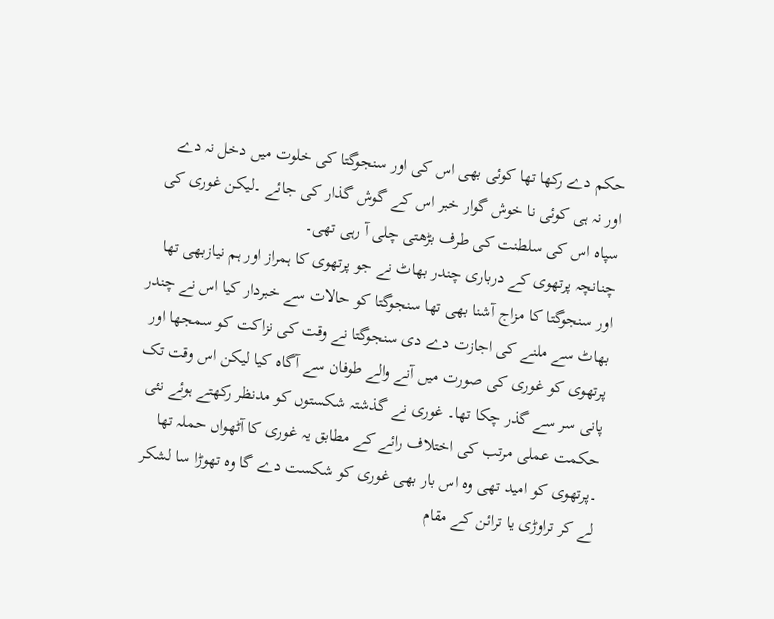حکم دے رکھا تھا کوئی بھی اس کی اور سنجوگتا کی خلوت میں دخل نہ دے اور نہ ہی کوئی نا خوش گوار خبر اس کے گوش گذار کی جائے ۔لیکن غوری کی سپاہ اس کی سلطنت کی طرف بڑھتی چلی آ رہی تھی۔
چنانچہ پرتھوی کے درباری چندر بھاٹ نے جو پرتھوی کا ہمراز اور ہم نیازبھی تھا اور سنجوگتا کا مزاج آشنا بھی تھا سنجوگتا کو حالات سے خبردار کیا اس نے چندر بھاٹ سے ملنے کی اجازت دے دی سنجوگتا نے وقت کی نزاکت کو سمجھا اور پرتھوی کو غوری کی صورت میں آنے والے طوفان سے آگاہ کیا لیکن اس وقت تک پانی سر سے گذر چکا تھا۔ غوری نے گذشتہ شکستوں کو مدنظر رکھتے ہوئے نئی حکمت عملی مرتب کی اختلاف رائے کے مطابق یہ غوری کا آٹھواں حملہ تھا ۔پرتھوی کو امید تھی وہ اس بار بھی غوری کو شکست دے گا وہ تھوڑا سا لشکر لے کر تراوڑی یا ترائن کے مقام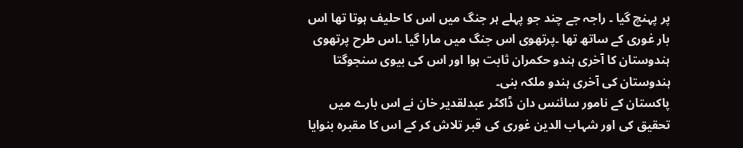پر پہنچ گیا ۔ راجہ جے چند جو پہلے ہر جنگ میں اس کا حلیف ہوتا تھا اس بار غوری کے ساتھ تھا ۔پرتھوی اس جنگ میں مارا گیا ۔اس طرح پرتھوی ہندوستان کا آخری ہندو حکمران ثابت ہوا اور اس کی بیوی سنجوگتا ہندوستان کی آخری ہندو ملکہ بنی۔
پاکستان کے نامور سائنس دان ڈاکٹر عبدلقدیر خان نے اس بارے میں تحقیق کی اور شہاب الدین غوری کی قبر تلاش کر کے اس کا مقبرہ بنوایا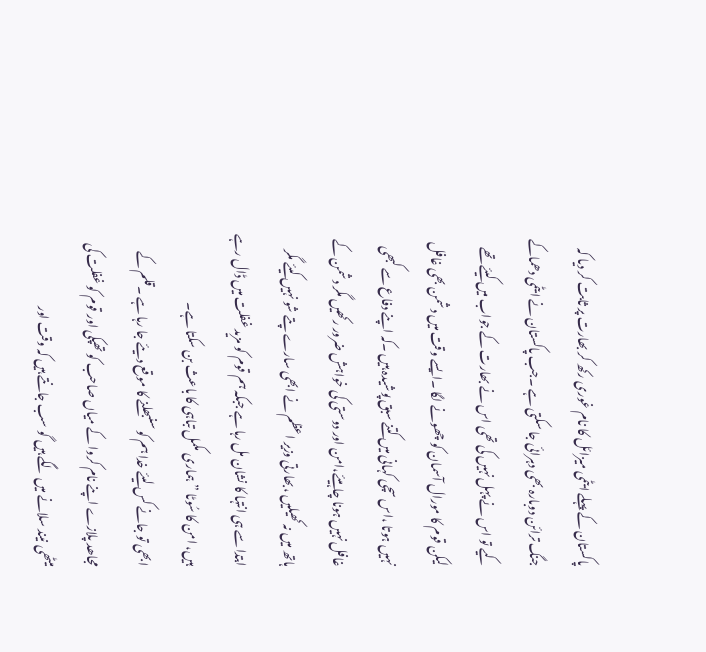پاکستان کے پہلے ایٹمی میزائل کا نام غوری رکھ کر بھارت پر ثابت کر دیا کہ جنگ ترائن دوبارہ بھی دہرائی جا سکتی ہے ۔جب پاکستان نے ایٹمی دھماکے کیے تو اس نے پہل نہیں کی تھی اس نے بھارت کے جواب میں کیئے تھے لیکن قوم کا مورال آسمان کو چھونے لگا ۔ایسے وقت میں دشمن بھی غافل نہیں ہوتا ،اس سچی کہانی میں کتنے سبق پوشیدہ ہیں ۔کہ اپنے دفاع سے کبھی غافل نہیں ہونا چاہیئے،امن اور دوستی کی خواہش ضرور رکھیں مگر دشمن کے ہاتھ میں نہ کھیلیں ،بھارتی وزیر اعظم نے ابھی سارے پتے شو نہیں کیئے مگر ابتدا سے ہی انتہا کا نشان مل رہا ہے جبکہ ہم قوم کو مزید غفلت میں ڈال رہے ہیں، امن کا سُوٹا ” ہماری مکمل تباہی کا باعث بن سکتا ہے۔
ابھی تو جانے کس لیئے خدا ہم کو سنبھلنے کا موقع دیئے جا رہا ہے ۔قلم کے مجاھد پلازے اپنے نام کروا کے میاں صاحب کو تھپکی اور قوم کو غفلت کی میٹھی نیند سلانے میں لگے ہیں گو سب جانتے ہیں کہ وقت اور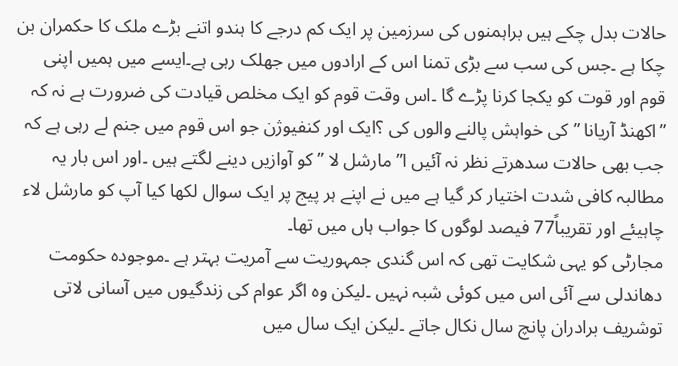حالات بدل چکے ہیں براہمنوں کی سرزمین پر ایک کم درجے کا ہندو اتنے بڑے ملک کا حکمران بن چکا ہے ۔جس کی سب سے بڑی تمنا اس کے ارادوں میں جھلک رہی ہے۔ایسے میں ہمیں اپنی قوم اور قوت کو یکجا کرنا پڑے گا ۔اس وقت قوم کو ایک مخلص قیادت کی ضرورت ہے نہ کہ ”اکھنڈ آریانا ” کی خواہش پالنے والوں کی ؟ایک اور کنفیوژن جو اس قوم میں جنم لے رہی ہے کہ جب بھی حالات سدھرتے نظر نہ آئیں ا” مارشل لا ” کو آوازیں دینے لگتے ہیں ۔اور اس بار یہ مطالبہ کافی شدت اختیار کر گیا ہے میں نے اپنے ہر پیج پر ایک سوال لکھا کیا آپ کو مارشل لاء چاہیئے اور تقریباً77 فیصد لوگوں کا جواب ہاں میں تھا۔
مجارٹی کو یہی شکایت تھی کہ اس گندی جمہوریت سے آمریت بہتر ہے ۔موجودہ حکومت دھاندلی سے آئی اس میں کوئی شبہ نہیں ۔لیکن وہ اگر عوام کی زندگیوں میں آسانی لاتی توشریف برادران پانچ سال نکال جاتے ۔لیکن ایک سال میں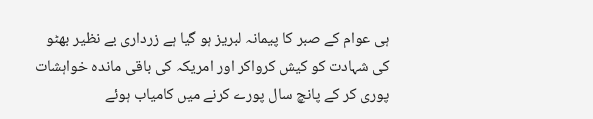ہی عوام کے صبر کا پیمانہ لبریز ہو گیا ہے زرداری بے نظیر بھٹو کی شہادت کو کیش کرواکر اور امریکہ کی باقی ماندہ خواہشات پوری کر کے پانچ سال پورے کرنے میں کامیاب ہوئے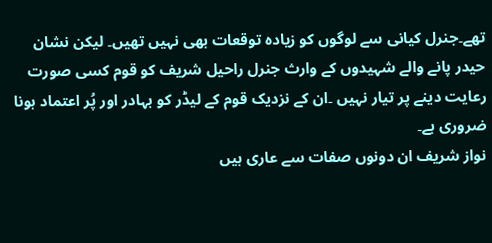تھے۔جنرل کیانی سے لوگوں کو زیادہ توقعات بھی نہیں تھیں۔ لیکن نشان حیدر پانے والے شہیدوں کے وارث جنرل راحیل شریف کو قوم کسی صورت رعایت دینے پر تیار نہیں ۔ان کے نزدیک قوم کے لیڈر کو بہادر اور پُر اعتماد ہونا ضروری ہے۔
نواز شریف ان دونوں صفات سے عاری ہیں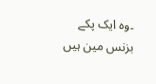۔وہ ایک پکے بزنس مین ہیں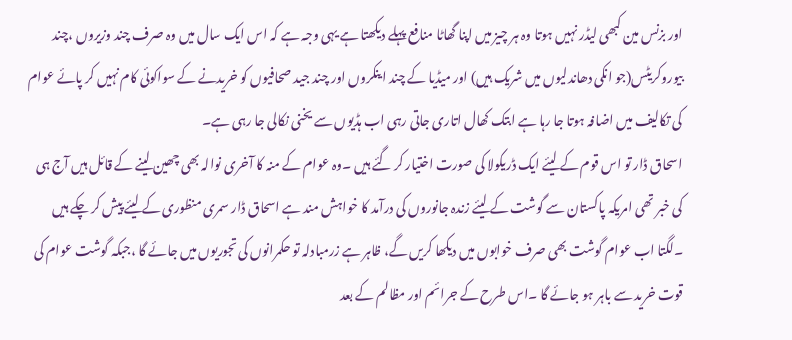اور بزنس مین کبھی لیڈر نہیں ہوتا وہ ہر چیز میں اپنا گھاٹا منافع پہلے دیکھتا ہے یہی وجہ ہے کہ اس ایک سال میں وہ صرف چند وزیروں ،چند بیوروکریٹس(جو انکی دھاندلیوں میں شریک ہیں) اور میڈیا کے چند اینکروں اور چند جید صحافیوں کو خریدنے کے سواکوئی کام نہیں کر پائے عوام کی تکالیف میں اضافہ ہوتا جا رہا ہے ابتک کھال اتاری جاتی رہی اب ہڈیوں سے یخنی نکالی جا رہی ہے۔
اسحاق ڈار تو اس قوم کے لیئے ایک ڈریکولا کی صورت اختیار کر گئے ہیں ۔وہ عوام کے منہ کا آخری نوالہ بھی چھین لینے کے قائل ہیں آج ہی کی خبر تھی امریکہ پاکستان سے گوشت کے لیئے زندہ جانوروں کی درآمد کا خواہش مند ہے اسحاق ڈار سمری منظوری کے لیئے پیش کر چکے ہیں ۔لگتا اب عوام گوشت بھی صرف خوابوں میں دیکھا کریں گے، ظاہر ہے زرمبادلہ تو حکمرانوں کی تجوریوں میں جائے گا ،جبکہ گوشت عوام کی قوت خرید سے باہر ہو جائے گا ۔اس طرح کے جرائم اور مظالم کے بعد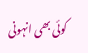کوئی بھی انہونی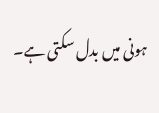ہونی میں بدل سکتی ہے۔